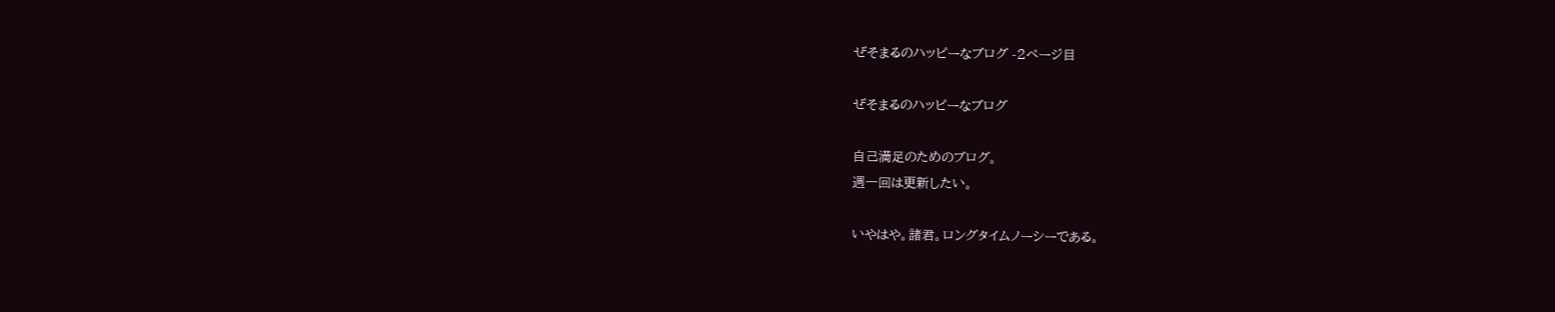ぜそまるのハッピーなブログ -2ページ目

ぜそまるのハッピーなブログ

自己満足のためのブログ。
週一回は更新したい。

いやはや。諸君。ロングタイムノーシーである。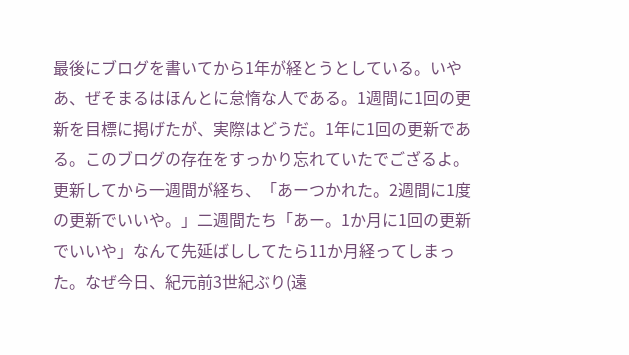最後にブログを書いてから1年が経とうとしている。いやあ、ぜそまるはほんとに怠惰な人である。1週間に1回の更新を目標に掲げたが、実際はどうだ。1年に1回の更新である。このブログの存在をすっかり忘れていたでござるよ。更新してから一週間が経ち、「あーつかれた。2週間に1度の更新でいいや。」二週間たち「あー。1か月に1回の更新でいいや」なんて先延ばししてたら11か月経ってしまった。なぜ今日、紀元前3世紀ぶり(遠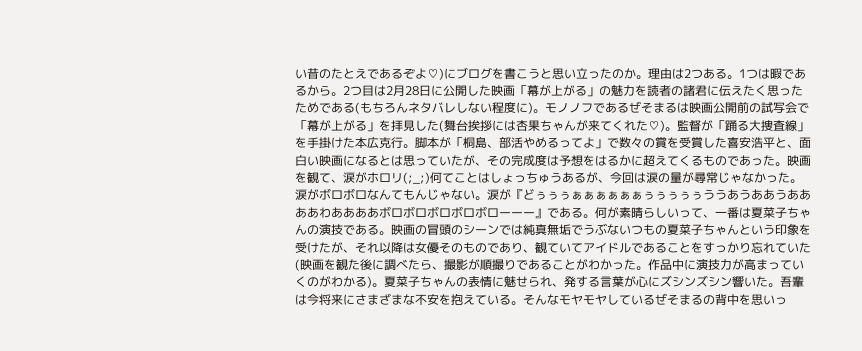い昔のたとえであるぞよ♡)にブログを書こうと思い立ったのか。理由は2つある。1つは暇であるから。2つ目は2月28日に公開した映画「幕が上がる」の魅力を読者の諸君に伝えたく思ったためである(もちろんネタバレしない程度に)。モノノフであるぜそまるは映画公開前の試写会で「幕が上がる」を拝見した(舞台挨拶には杏果ちゃんが来てくれた♡)。監督が「踊る大捜査線」を手掛けた本広克行。脚本が「桐島、部活やめるってよ」で数々の賞を受賞した喜安浩平と、面白い映画になるとは思っていたが、その完成度は予想をはるかに超えてくるものであった。映画を観て、涙がホロリ(;_;)何てことはしょっちゅうあるが、今回は涙の量が尋常じゃなかった。涙がボロボロなんてもんじゃない。涙が『どぅぅぅぁぁぁぁぁぁぅぅぅぅぅううあうああうああああわああああボロボロボロボロボローーー』である。何が素晴らしいって、一番は夏菜子ちゃんの演技である。映画の冒頭のシーンでは純真無垢でうぶないつもの夏菜子ちゃんという印象を受けたが、それ以降は女優そのものであり、観ていてアイドルであることをすっかり忘れていた(映画を観た後に調べたら、撮影が順撮りであることがわかった。作品中に演技力が高まっていくのがわかる)。夏菜子ちゃんの表情に魅せられ、発する言葉が心にズシンズシン響いた。吾輩は今将来にさまざまな不安を抱えている。そんなモヤモヤしているぜそまるの背中を思いっ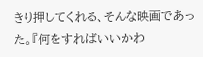きり押してくれる、そんな映画であった。『何をすればいいかわ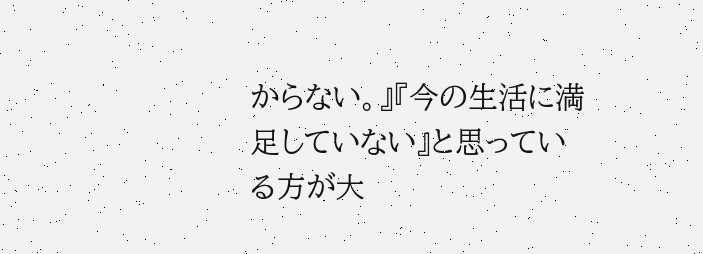からない。』『今の生活に満足していない』と思っている方が大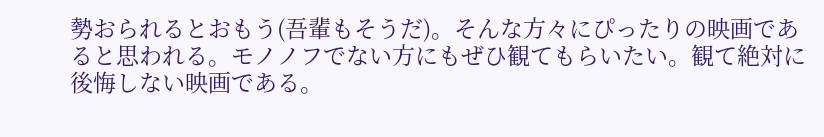勢おられるとおもう(吾輩もそうだ)。そんな方々にぴったりの映画であると思われる。モノノフでない方にもぜひ観てもらいたい。観て絶対に後悔しない映画である。